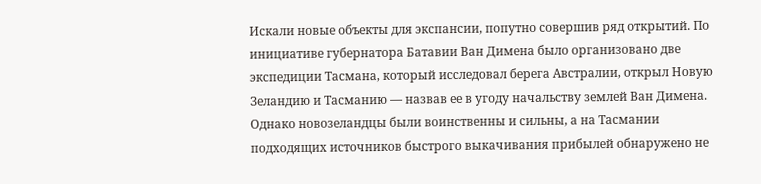Искали новые объекты для экспансии, попутно совершив ряд открытий. По инициативе губернатора Батавии Ван Димена было организовано две экспедиции Тасмана, который исследовал берега Австралии, открыл Новую Зеландию и Тасманию — назвав ее в угоду начальству землей Ван Димена. Однако новозеландцы были воинственны и сильны, а на Тасмании подходящих источников быстрого выкачивания прибылей обнаружено не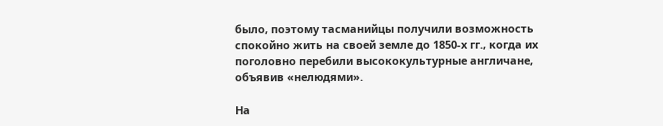было, поэтому тасманийцы получили возможность спокойно жить на своей земле до 1850-х гг., когда их поголовно перебили высококультурные англичане, объявив «нелюдями».

На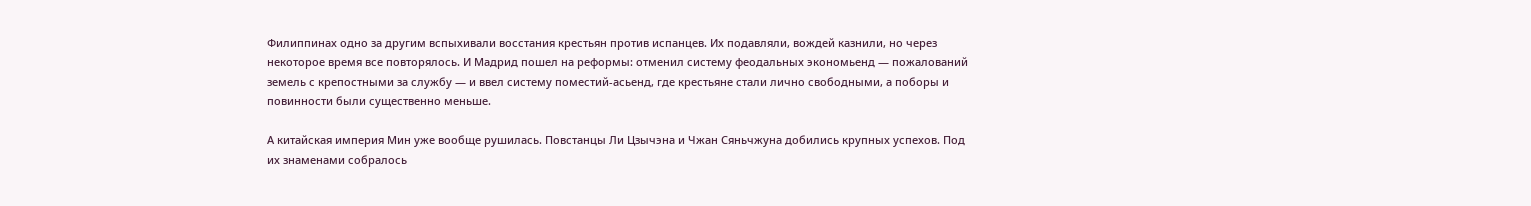Филиппинах одно за другим вспыхивали восстания крестьян против испанцев. Их подавляли, вождей казнили, но через некоторое время все повторялось. И Мадрид пошел на реформы: отменил систему феодальных экономьенд — пожалований земель с крепостными за службу — и ввел систему поместий-асьенд, где крестьяне стали лично свободными, а поборы и повинности были существенно меньше.

А китайская империя Мин уже вообще рушилась. Повстанцы Ли Цзычэна и Чжан Сяньчжуна добились крупных успехов. Под их знаменами собралось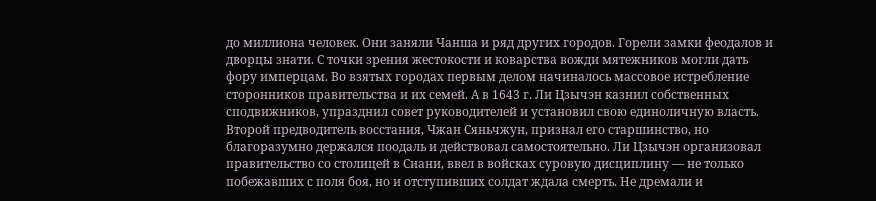до миллиона человек. Они заняли Чанша и ряд других городов. Горели замки феодалов и дворцы знати. С точки зрения жестокости и коварства вожди мятежников могли дать фору имперцам. Во взятых городах первым делом начиналось массовое истребление сторонников правительства и их семей. А в 1643 г. Ли Цзычэн казнил собственных сподвижников, упразднил совет руководителей и установил свою единоличную власть. Второй предводитель восстания, Чжан Сяньчжун, признал его старшинство, но благоразумно держался поодаль и действовал самостоятельно. Ли Цзычэн организовал правительство со столицей в Сиани, ввел в войсках суровую дисциплину — не только побежавших с поля боя, но и отступивших солдат ждала смерть. Не дремали и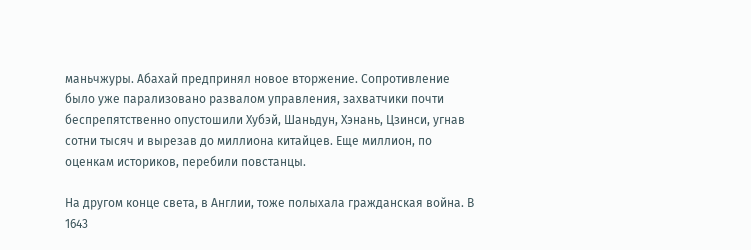маньчжуры. Абахай предпринял новое вторжение. Сопротивление было уже парализовано развалом управления, захватчики почти беспрепятственно опустошили Хубэй, Шаньдун, Хэнань, Цзинси, угнав сотни тысяч и вырезав до миллиона китайцев. Еще миллион, по оценкам историков, перебили повстанцы.

На другом конце света, в Англии, тоже полыхала гражданская война. В 1643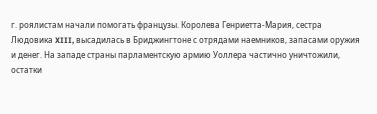г. роялистам начали помогать французы. Королева Генриетта-Мария, сестра Людовика XIII, высадилась в Бриджингтоне с отрядами наемников, запасами оружия и денег. На западе страны парламентскую армию Уоллера частично уничтожили, остатки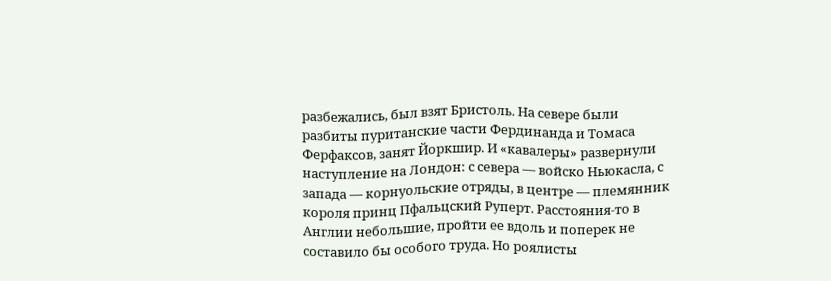разбежались, был взят Бристоль. На севере были разбиты пуританские части Фердинанда и Томаса Ферфаксов, занят Йоркшир. И «кавалеры» развернули наступление на Лондон: с севера — войско Ньюкасла, с запада — корнуольские отряды, в центре — племянник короля принц Пфальцский Руперт. Расстояния-то в Англии небольшие, пройти ее вдоль и поперек не составило бы особого труда. Но роялисты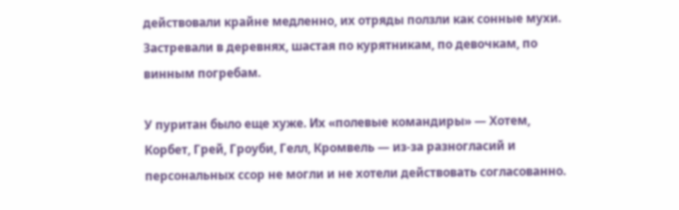действовали крайне медленно, их отряды ползли как сонные мухи. Застревали в деревнях, шастая по курятникам, по девочкам, по винным погребам.

У пуритан было еще хуже. Их «полевые командиры» — Хотем, Корбет, Грей, Гроуби, Гелл, Кромвель — из-за разногласий и персональных ссор не могли и не хотели действовать согласованно.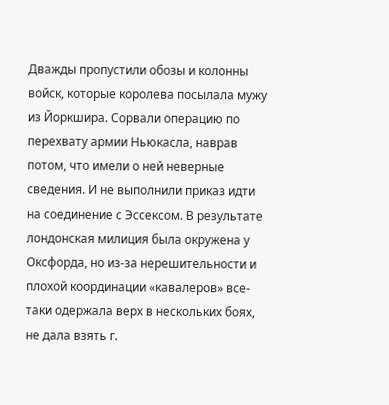Дважды пропустили обозы и колонны войск, которые королева посылала мужу из Йоркшира. Сорвали операцию по перехвату армии Ньюкасла, наврав потом, что имели о ней неверные сведения. И не выполнили приказ идти на соединение с Эссексом. В результате лондонская милиция была окружена у Оксфорда, но из-за нерешительности и плохой координации «кавалеров» все-таки одержала верх в нескольких боях, не дала взять г.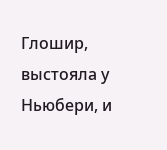Глошир, выстояла у Ньюбери, и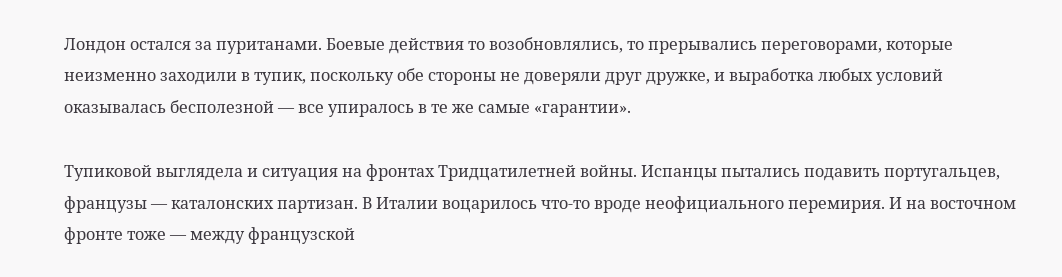Лондон остался за пуританами. Боевые действия то возобновлялись, то прерывались переговорами, которые неизменно заходили в тупик, поскольку обе стороны не доверяли друг дружке, и выработка любых условий оказывалась бесполезной — все упиралось в те же самые «гарантии».

Тупиковой выглядела и ситуация на фронтах Тридцатилетней войны. Испанцы пытались подавить португальцев, французы — каталонских партизан. В Италии воцарилось что-то вроде неофициального перемирия. И на восточном фронте тоже — между французской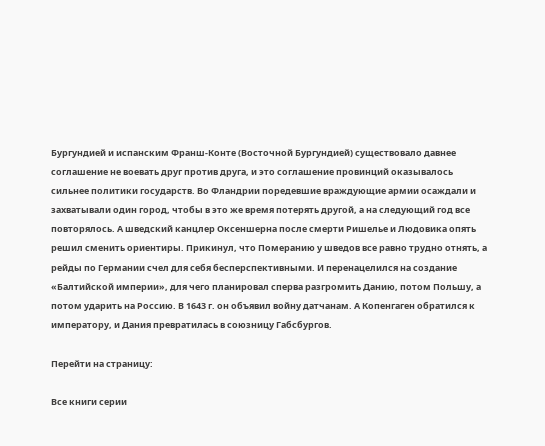Бургундией и испанским Франш-Конте (Восточной Бургундией) существовало давнее соглашение не воевать друг против друга, и это соглашение провинций оказывалось сильнее политики государств. Во Фландрии поредевшие враждующие армии осаждали и захватывали один город, чтобы в это же время потерять другой, а на следующий год все повторялось. А шведский канцлер Оксеншерна после смерти Ришелье и Людовика опять решил сменить ориентиры. Прикинул, что Померанию у шведов все равно трудно отнять, а рейды по Германии счел для себя бесперспективными. И перенацелился на создание «Балтийской империи», для чего планировал сперва разгромить Данию, потом Польшу, а потом ударить на Россию. В 1643 г. он объявил войну датчанам. А Копенгаген обратился к императору, и Дания превратилась в союзницу Габсбургов.

Перейти на страницу:

Все книги серии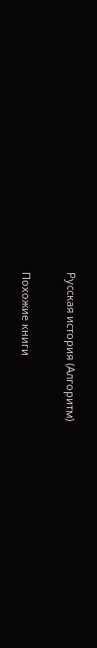Русская история (Алгоритм)

Похожие книги